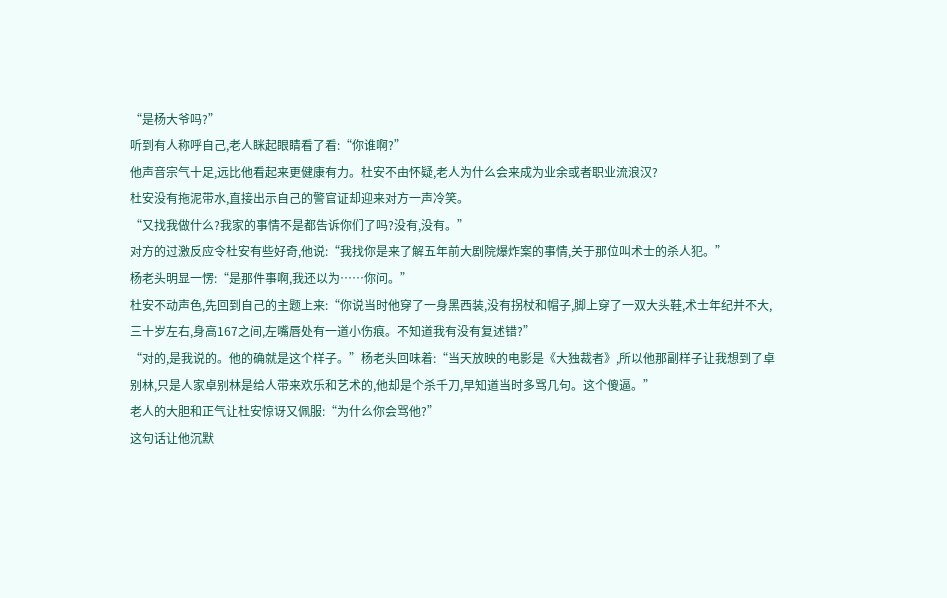“是杨大爷吗?”
听到有人称呼自己,老人眯起眼睛看了看:“你谁啊?”
他声音宗气十足,远比他看起来更健康有力。杜安不由怀疑,老人为什么会来成为业余或者职业流浪汉?
杜安没有拖泥带水,直接出示自己的警官证却迎来对方一声冷笑。
“又找我做什么?我家的事情不是都告诉你们了吗?没有,没有。”
对方的过激反应令杜安有些好奇,他说:“我找你是来了解五年前大剧院爆炸案的事情,关于那位叫术士的杀人犯。”
杨老头明显一愣:“是那件事啊,我还以为……你问。”
杜安不动声色,先回到自己的主题上来:“你说当时他穿了一身黑西装,没有拐杖和帽子,脚上穿了一双大头鞋,术士年纪并不大,三十岁左右,身高167之间,左嘴唇处有一道小伤痕。不知道我有没有复述错?”
“对的,是我说的。他的确就是这个样子。”杨老头回味着:“当天放映的电影是《大独裁者》,所以他那副样子让我想到了卓别林,只是人家卓别林是给人带来欢乐和艺术的,他却是个杀千刀,早知道当时多骂几句。这个傻逼。”
老人的大胆和正气让杜安惊讶又佩服:“为什么你会骂他?”
这句话让他沉默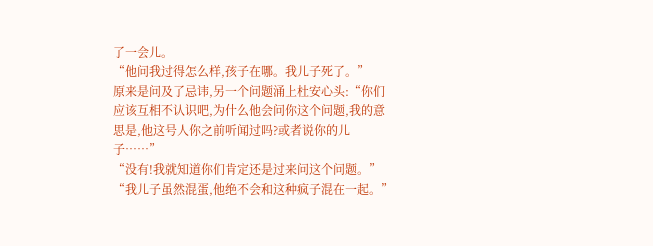了一会儿。
“他问我过得怎么样,孩子在哪。我儿子死了。”
原来是问及了忌讳,另一个问题涌上杜安心头:“你们应该互相不认识吧,为什么他会问你这个问题,我的意思是,他这号人你之前听闻过吗?或者说你的儿子……”
“没有!我就知道你们肯定还是过来问这个问题。”
“我儿子虽然混蛋,他绝不会和这种疯子混在一起。”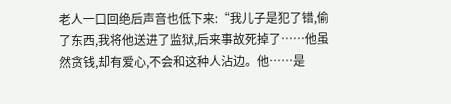老人一口回绝后声音也低下来:“我儿子是犯了错,偷了东西,我将他送进了监狱,后来事故死掉了……他虽然贪钱,却有爱心,不会和这种人沾边。他……是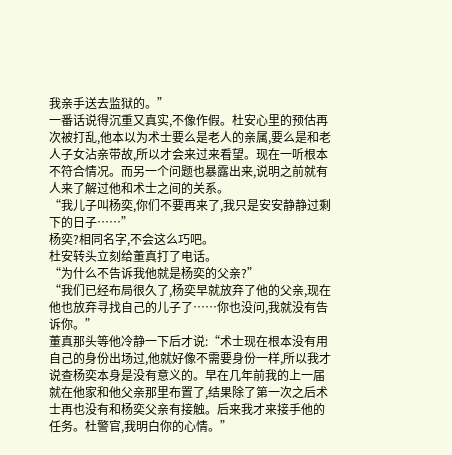我亲手送去监狱的。”
一番话说得沉重又真实,不像作假。杜安心里的预估再次被打乱,他本以为术士要么是老人的亲属,要么是和老人子女沾亲带故,所以才会来过来看望。现在一听根本不符合情况。而另一个问题也暴露出来,说明之前就有人来了解过他和术士之间的关系。
“我儿子叫杨奕,你们不要再来了,我只是安安静静过剩下的日子……”
杨奕?相同名字,不会这么巧吧。
杜安转头立刻给董真打了电话。
“为什么不告诉我他就是杨奕的父亲?”
“我们已经布局很久了,杨奕早就放弃了他的父亲,现在他也放弃寻找自己的儿子了……你也没问,我就没有告诉你。”
董真那头等他冷静一下后才说:“术士现在根本没有用自己的身份出场过,他就好像不需要身份一样,所以我才说查杨奕本身是没有意义的。早在几年前我的上一届就在他家和他父亲那里布置了,结果除了第一次之后术士再也没有和杨奕父亲有接触。后来我才来接手他的任务。杜警官,我明白你的心情。”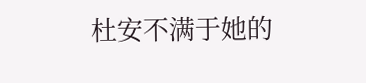杜安不满于她的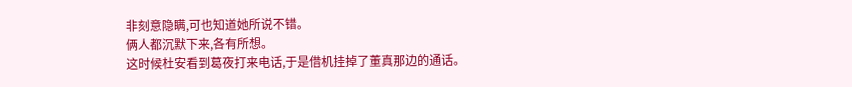非刻意隐瞒,可也知道她所说不错。
俩人都沉默下来,各有所想。
这时候杜安看到葛夜打来电话,于是借机挂掉了董真那边的通话。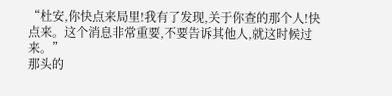“杜安,你快点来局里!我有了发现,关于你查的那个人!快点来。这个消息非常重要,不要告诉其他人,就这时候过来。”
那头的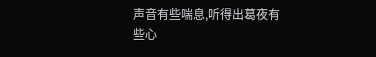声音有些喘息,听得出葛夜有些心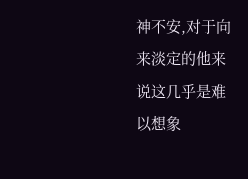神不安,对于向来淡定的他来说这几乎是难以想象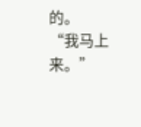的。
“我马上来。”